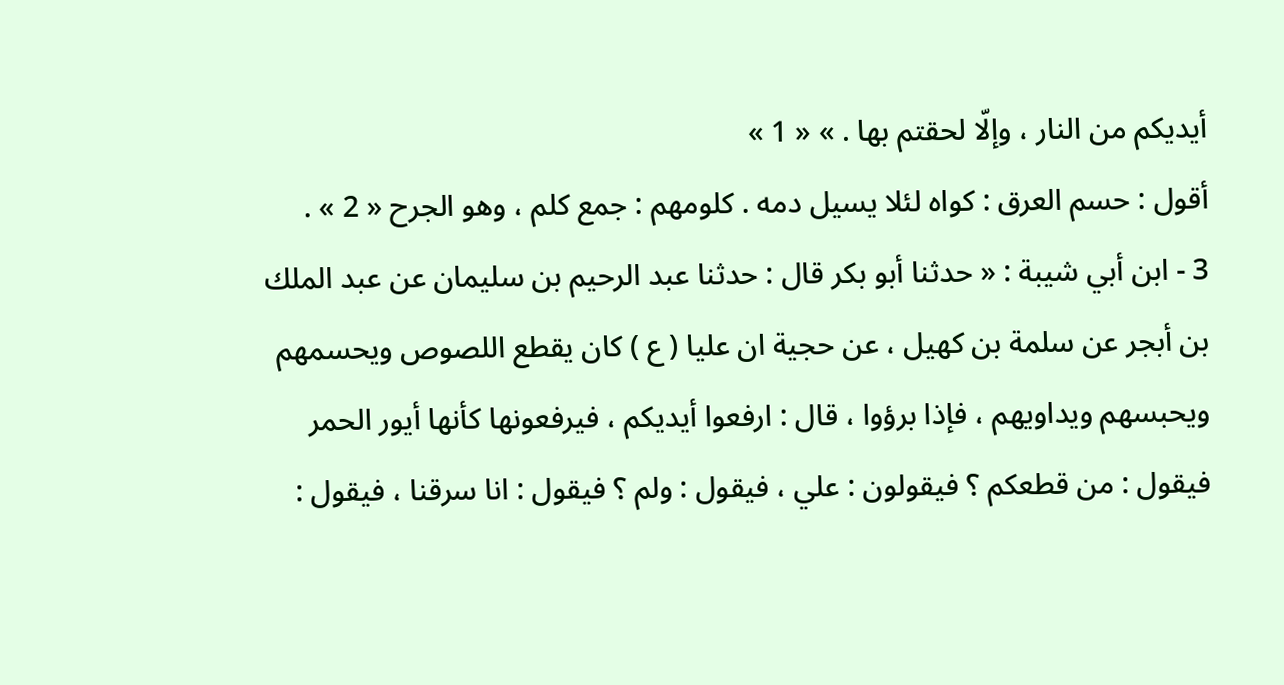أيديكم من النار ، وإلّا لحقتم بها . » « 1 »
أقول : حسم العرق : كواه لئلا يسيل دمه . كلومهم : جمع كلم ، وهو الجرح « 2 » .
3 - ابن أبي شيبة : « حدثنا أبو بكر قال : حدثنا عبد الرحيم بن سليمان عن عبد الملك بن أبجر عن سلمة بن كهيل ، عن حجية ان عليا ( ع ) كان يقطع اللصوص ويحسمهم ويحبسهم ويداويهم ، فإذا برؤوا ، قال : ارفعوا أيديكم ، فيرفعونها كأنها أيور الحمر فيقول : من قطعكم ؟ فيقولون : علي ، فيقول : ولم ؟ فيقول : انا سرقنا ، فيقول :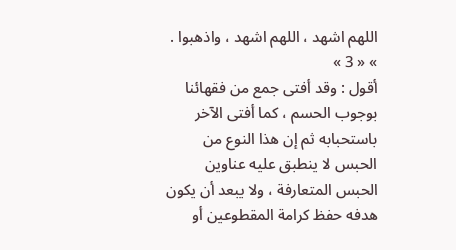اللهم اشهد ، اللهم اشهد ، واذهبوا . » « 3 »
أقول : وقد أفتى جمع من فقهائنا بوجوب الحسم ، كما أفتى الآخر باستحبابه ثم إن هذا النوع من الحبس لا ينطبق عليه عناوين الحبس المتعارفة ، ولا يبعد أن يكون هدفه حفظ كرامة المقطوعين أو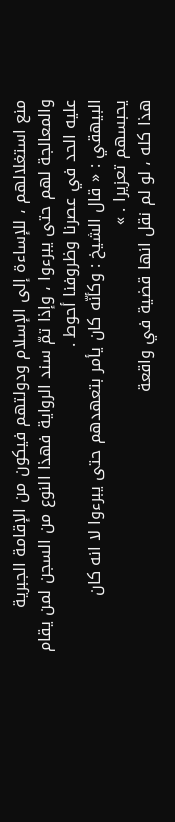منع استغلالهم ، للإساءة إلى الإسلام ودولتهم فيكون من الإقامة الجبرية والمعالجة لهم حتى يبرءوا ، وإذا تمّ سند الرواية فهذا النوع من السجن لمن يقام عليه الحد في عصرنا وظروفنا أحوط .
البيهقي : « قال الشيخ : وكأنّه كان يأمر بتعهدهم حتى يبرءوا لا انه كان يحبسهم تعزيرا . »
هذا كله ، لو لم نقل انها قضية في واقعة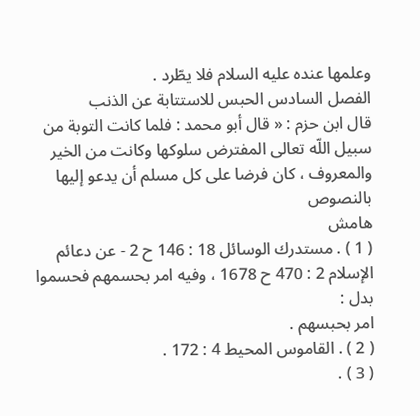وعلمها عنده عليه السلام فلا يطّرد .
الفصل السادس الحبس للاستتابة عن الذنب
قال ابن حزم : « قال أبو محمد : فلما كانت التوبة من سبيل اللّه تعالى المفترض سلوكها وكانت من الخير والمعروف ، كان فرضا على كل مسلم أن يدعو إليها بالنصوص
هامش
( 1 ) . مستدرك الوسائل 18 : 146 ح 2 - عن دعائم الإسلام 2 : 470 ح 1678 ، وفيه امر بحسمهم فحسموا بدل :
امر بحبسهم .
( 2 ) . القاموس المحيط 4 : 172 .
( 3 ) .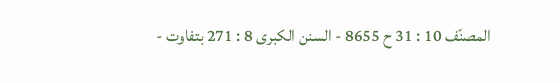المصنّف 10 : 31 ح 8655 - السنن الكبرى 8 : 271 بتفاوت -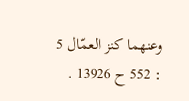وعنهما كنز العمّال 5 : 552 ح 13926 .